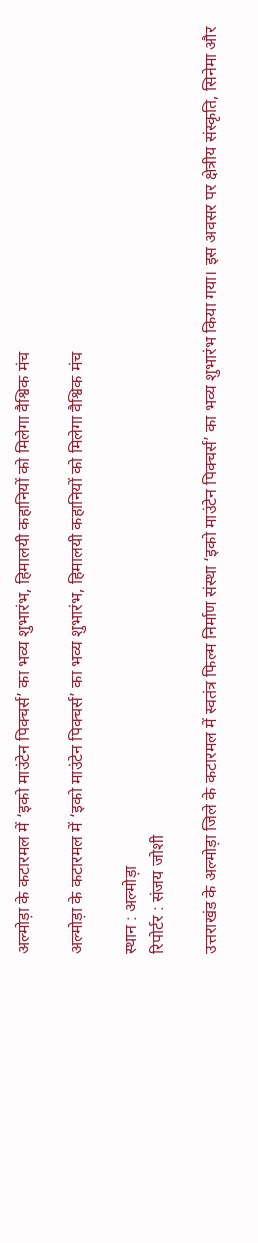अल्मोड़ा के कटारमल में ‘इको माउंटेन पिक्चर्स’ का भव्य शुभारंभ, हिमालयी कहानियों को मिलेगा वैश्विक मंच

अल्मोड़ा के कटारमल में ‘इको माउंटेन पिक्चर्स’ का भव्य शुभारंभ, हिमालयी कहानियों को मिलेगा वैश्विक मंच

स्थान : अल्मोड़ा
रिपोर्टर : संजय जोशी

उत्तराखंड के अल्मोड़ा जिले के कटारमल में स्वतंत्र फिल्म निर्माण संस्था ‘इको माउंटेन पिक्चर्स’ का भव्य शुभारंभ किया गया। इस अवसर पर क्षेत्रीय संस्कृति, सिनेमा और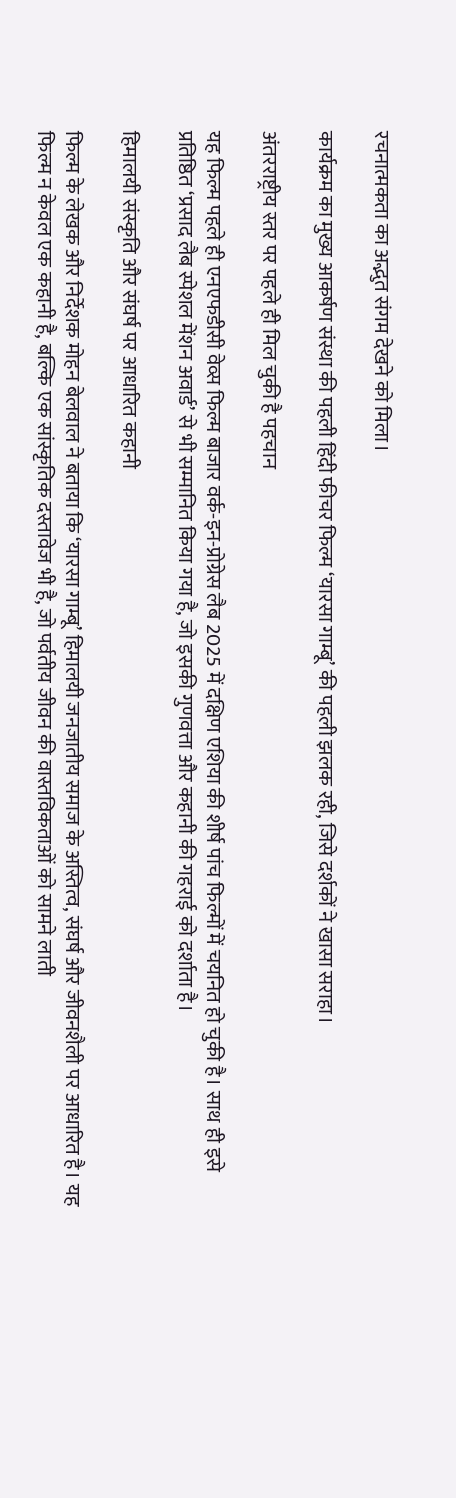रचनात्मकता का अद्भुत संगम देखने को मिला।

कार्यक्रम का मुख्य आकर्षण संस्था की पहली हिंदी फीचर फिल्म ‘यारसा गाम्बू’ की पहली झलक रही, जिसे दर्शकों ने खासा सराहा।

अंतरराष्ट्रीय स्तर पर पहले ही मिल चुकी है पहचान

यह फिल्म पहले ही एनएफडीसी वेव्स फिल्म बाजार वर्क-इन-प्रोग्रेस लैब 2025 में दक्षिण एशिया की शीर्ष पांच फिल्मों में चयनित हो चुकी है। साथ ही इसे प्रतिष्ठित ‘प्रसाद लैब स्पेशल मेंशन अवार्ड’ से भी सम्मानित किया गया है, जो इसकी गुणवत्ता और कहानी की गहराई को दर्शाता है।

हिमालयी संस्कृति और संघर्ष पर आधारित कहानी

फिल्म के लेखक और निर्देशक मोहन बेलवाल ने बताया कि ‘यारसा गाम्बू’ हिमालयी जनजातीय समाज के अस्तित्व, संघर्ष और जीवनशैली पर आधारित है। यह फिल्म न केवल एक कहानी है, बल्कि एक सांस्कृतिक दस्तावेज भी है, जो पर्वतीय जीवन की वास्तविकताओं को सामने लाती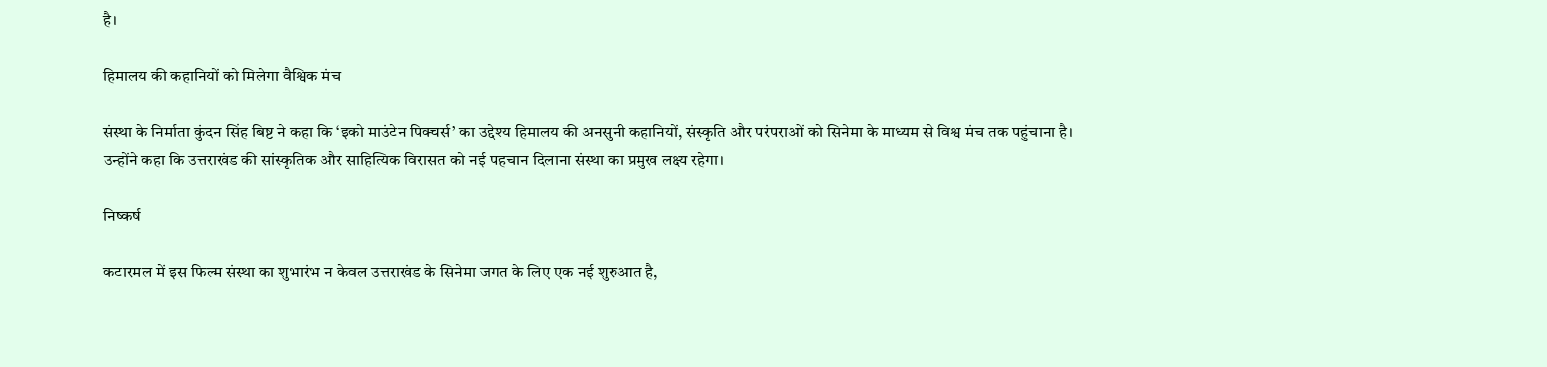है।

हिमालय की कहानियों को मिलेगा वैश्विक मंच

संस्था के निर्माता कुंदन सिंह बिष्ट ने कहा कि ‘इको माउंटेन पिक्चर्स’ का उद्देश्य हिमालय की अनसुनी कहानियों, संस्कृति और परंपराओं को सिनेमा के माध्यम से विश्व मंच तक पहुंचाना है। उन्होंने कहा कि उत्तराखंड की सांस्कृतिक और साहित्यिक विरासत को नई पहचान दिलाना संस्था का प्रमुख लक्ष्य रहेगा।

निष्कर्ष

कटारमल में इस फिल्म संस्था का शुभारंभ न केवल उत्तराखंड के सिनेमा जगत के लिए एक नई शुरुआत है,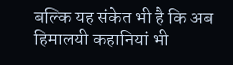बल्कि यह संकेत भी है कि अब हिमालयी कहानियां भी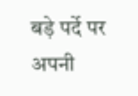बड़े पर्दे पर अपनी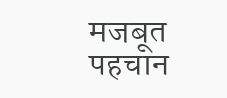मजबूत पहचान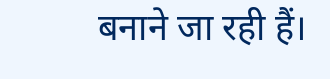बनाने जा रही हैं।